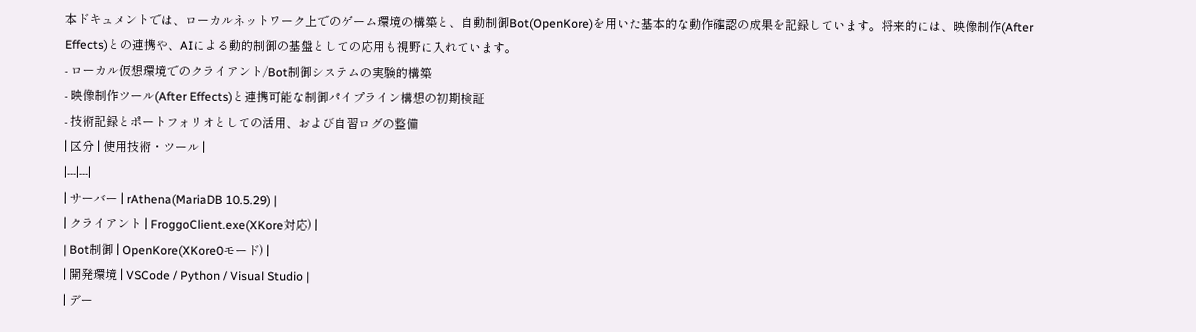本ドキュメントでは、ローカルネットワーク上でのゲーム環境の構築と、自動制御Bot(OpenKore)を用いた基本的な動作確認の成果を記録しています。将来的には、映像制作(After Effects)との連携や、AIによる動的制御の基盤としての応用も視野に入れています。
- ローカル仮想環境でのクライアント/Bot制御システムの実験的構築
- 映像制作ツール(After Effects)と連携可能な制御パイプライン構想の初期検証
- 技術記録とポートフォリオとしての活用、および自習ログの整備
| 区分 | 使用技術・ツール |
|---|---|
| サーバー | rAthena(MariaDB 10.5.29) |
| クライアント | FroggoClient.exe(XKore対応) |
| Bot制御 | OpenKore(XKore0モード) |
| 開発環境 | VSCode / Python / Visual Studio |
| デー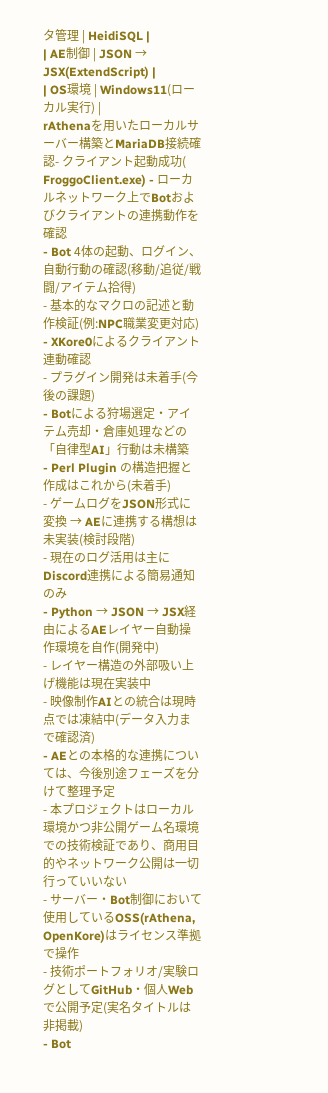タ管理 | HeidiSQL |
| AE制御 | JSON → JSX(ExtendScript) |
| OS環境 | Windows11(ローカル実行) |
rAthenaを用いたローカルサーバー構築とMariaDB接続確認- クライアント起動成功(
FroggoClient.exe) - ローカルネットワーク上でBotおよびクライアントの連携動作を確認
- Bot 4体の起動、ログイン、自動行動の確認(移動/追従/戦闘/アイテム拾得)
- 基本的なマクロの記述と動作検証(例:NPC職業変更対応)
- XKore0によるクライアント連動確認
- プラグイン開発は未着手(今後の課題)
- Botによる狩場選定・アイテム売却・倉庫処理などの「自律型AI」行動は未構築
- Perl Plugin の構造把握と作成はこれから(未着手)
- ゲームログをJSON形式に変換 → AEに連携する構想は未実装(検討段階)
- 現在のログ活用は主にDiscord連携による簡易通知のみ
- Python → JSON → JSX経由によるAEレイヤー自動操作環境を自作(開発中)
- レイヤー構造の外部吸い上げ機能は現在実装中
- 映像制作AIとの統合は現時点では凍結中(データ入力まで確認済)
- AEとの本格的な連携については、今後別途フェーズを分けて整理予定
- 本プロジェクトはローカル環境かつ非公開ゲーム名環境での技術検証であり、商用目的やネットワーク公開は一切行っていいない
- サーバー・Bot制御において使用しているOSS(rAthena, OpenKore)はライセンス準拠で操作
- 技術ポートフォリオ/実験ログとしてGitHub・個人Webで公開予定(実名タイトルは非掲載)
- Bot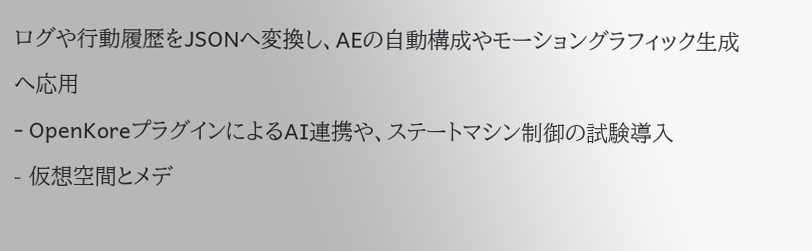ログや行動履歴をJSONへ変換し、AEの自動構成やモーショングラフィック生成へ応用
- OpenKoreプラグインによるAI連携や、ステートマシン制御の試験導入
- 仮想空間とメデ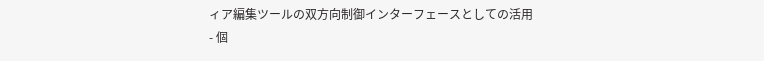ィア編集ツールの双方向制御インターフェースとしての活用
- 個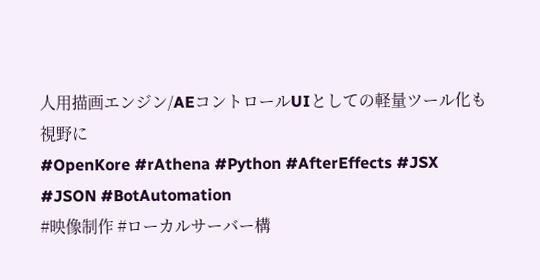人用描画エンジン/AEコントロールUIとしての軽量ツール化も視野に
#OpenKore #rAthena #Python #AfterEffects #JSX #JSON #BotAutomation
#映像制作 #ローカルサーバー構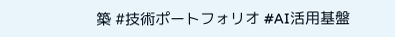築 #技術ポートフォリオ #AI活用基盤